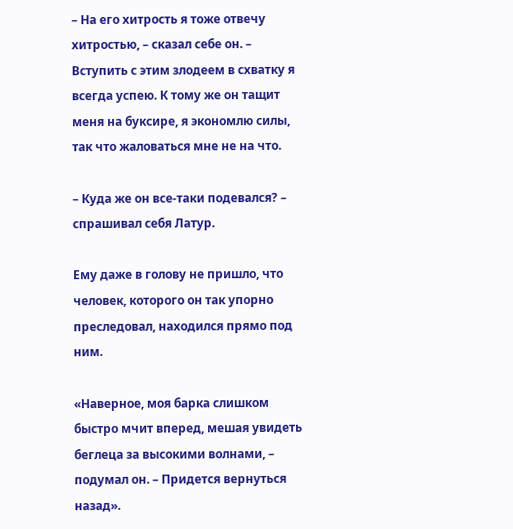– На его хитрость я тоже отвечу хитростью, – сказал себе он. – Вступить с этим злодеем в схватку я всегда успею. К тому же он тащит меня на буксире, я экономлю силы, так что жаловаться мне не на что.

– Куда же он все-таки подевался? – спрашивал себя Латур.

Ему даже в голову не пришло, что человек, которого он так упорно преследовал, находился прямо под ним.

«Наверное, моя барка слишком быстро мчит вперед, мешая увидеть беглеца за высокими волнами, – подумал он. – Придется вернуться назад».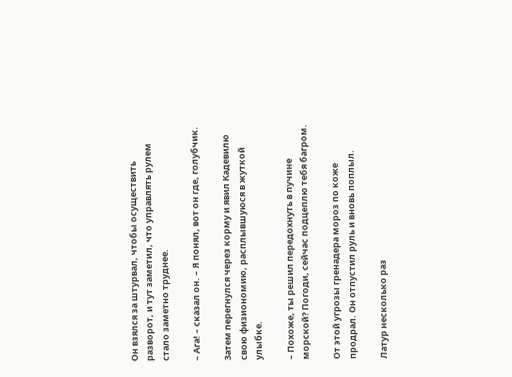Он взялся за штурвал, чтобы осуществить разворот, и тут заметил, что управлять рулем стало заметно труднее.

– Ага! – сказал он. – Я понял, вот он где, голубчик.

Затем перегнулся через корму и явил Кадевилю свою физиономию, расплывшуюся в жуткой улыбке.

– Похоже, ты решил передохнуть в пучине морской? Погоди, сейчас подцеплю тебя багром.

От этой угрозы гренадера мороз по коже продрал. Он отпустил руль и вновь поплыл.

Латур несколько раз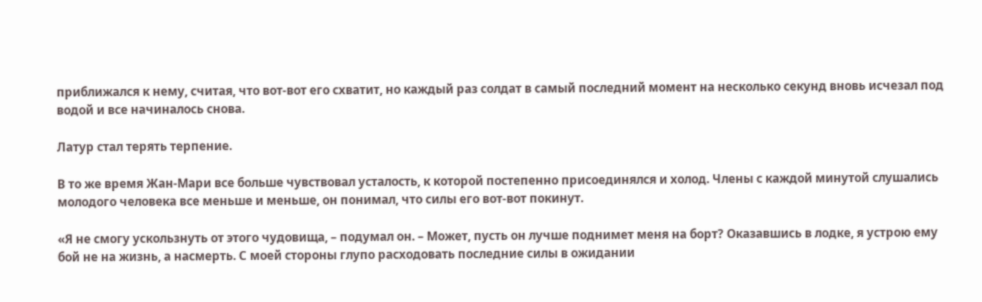приближался к нему, считая, что вот-вот его схватит, но каждый раз солдат в самый последний момент на несколько секунд вновь исчезал под водой и все начиналось снова.

Латур стал терять терпение.

В то же время Жан-Мари все больше чувствовал усталость, к которой постепенно присоединялся и холод. Члены с каждой минутой слушались молодого человека все меньше и меньше, он понимал, что силы его вот-вот покинут.

«Я не смогу ускользнуть от этого чудовища, – подумал он. – Может, пусть он лучше поднимет меня на борт? Оказавшись в лодке, я устрою ему бой не на жизнь, а насмерть. С моей стороны глупо расходовать последние силы в ожидании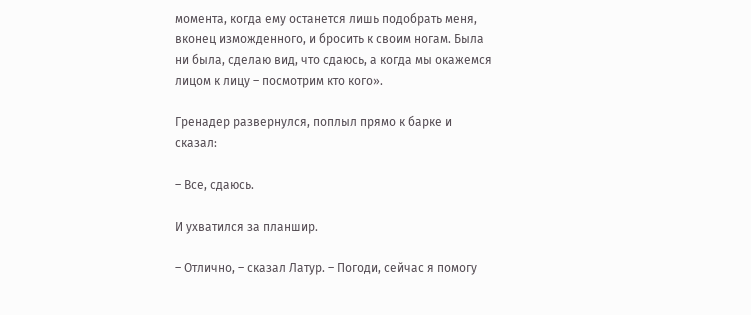момента, когда ему останется лишь подобрать меня, вконец изможденного, и бросить к своим ногам. Была ни была, сделаю вид, что сдаюсь, а когда мы окажемся лицом к лицу – посмотрим кто кого».

Гренадер развернулся, поплыл прямо к барке и сказал:

– Все, сдаюсь.

И ухватился за планшир.

– Отлично, – сказал Латур. – Погоди, сейчас я помогу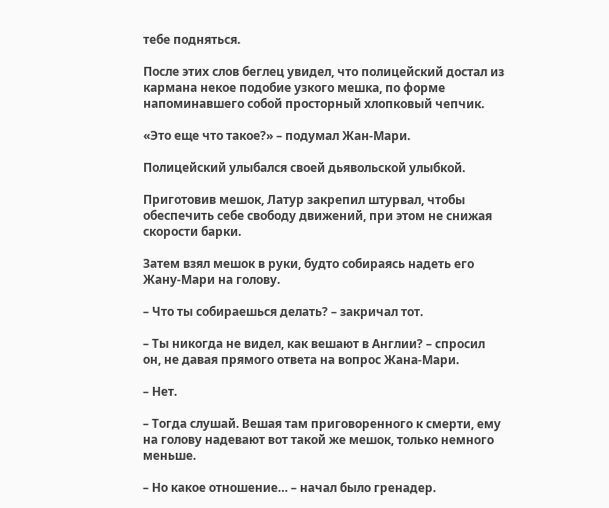тебе подняться.

После этих слов беглец увидел, что полицейский достал из кармана некое подобие узкого мешка, по форме напоминавшего собой просторный хлопковый чепчик.

«Это еще что такое?» – подумал Жан-Мари.

Полицейский улыбался своей дьявольской улыбкой.

Приготовив мешок, Латур закрепил штурвал, чтобы обеспечить себе свободу движений, при этом не снижая скорости барки.

Затем взял мешок в руки, будто собираясь надеть его Жану-Мари на голову.

– Что ты собираешься делать? – закричал тот.

– Ты никогда не видел, как вешают в Англии? – спросил он, не давая прямого ответа на вопрос Жана-Мари.

– Нет.

– Тогда слушай. Вешая там приговоренного к смерти, ему на голову надевают вот такой же мешок, только немного меньше.

– Но какое отношение… – начал было гренадер.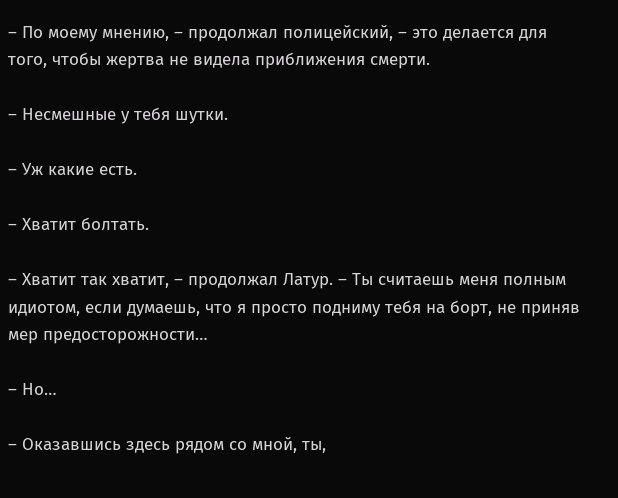– По моему мнению, – продолжал полицейский, – это делается для того, чтобы жертва не видела приближения смерти.

– Несмешные у тебя шутки.

– Уж какие есть.

– Хватит болтать.

– Хватит так хватит, – продолжал Латур. – Ты считаешь меня полным идиотом, если думаешь, что я просто подниму тебя на борт, не приняв мер предосторожности…

– Но…

– Оказавшись здесь рядом со мной, ты,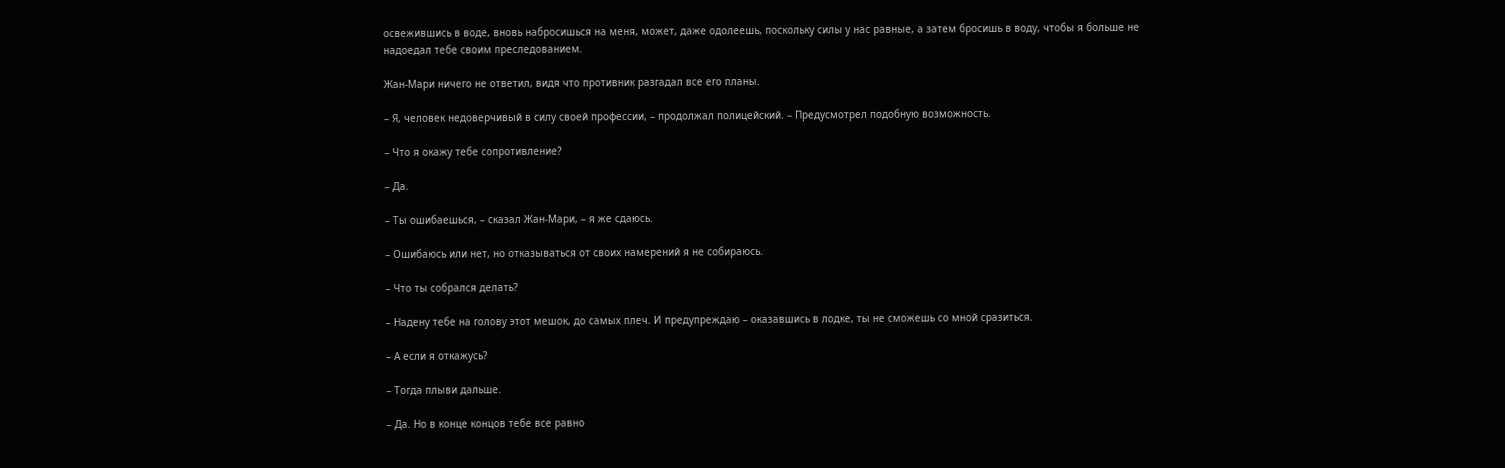освежившись в воде, вновь набросишься на меня, может, даже одолеешь, поскольку силы у нас равные, а затем бросишь в воду, чтобы я больше не надоедал тебе своим преследованием.

Жан-Мари ничего не ответил, видя что противник разгадал все его планы.

– Я, человек недоверчивый в силу своей профессии, – продолжал полицейский. – Предусмотрел подобную возможность.

– Что я окажу тебе сопротивление?

– Да.

– Ты ошибаешься, – сказал Жан-Мари, – я же сдаюсь.

– Ошибаюсь или нет, но отказываться от своих намерений я не собираюсь.

– Что ты собрался делать?

– Надену тебе на голову этот мешок, до самых плеч. И предупреждаю – оказавшись в лодке, ты не сможешь со мной сразиться.

– А если я откажусь?

– Тогда плыви дальше.

– Да. Но в конце концов тебе все равно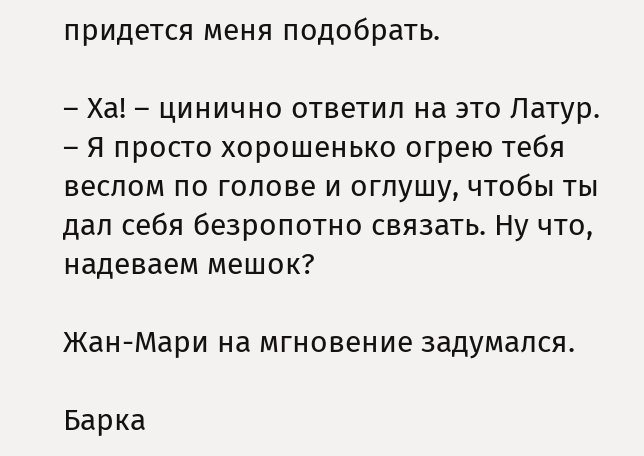придется меня подобрать.

– Ха! – цинично ответил на это Латур. – Я просто хорошенько огрею тебя веслом по голове и оглушу, чтобы ты дал себя безропотно связать. Ну что, надеваем мешок?

Жан-Мари на мгновение задумался.

Барка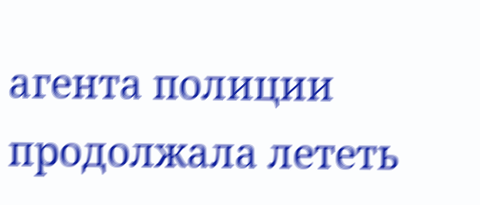агента полиции продолжала лететь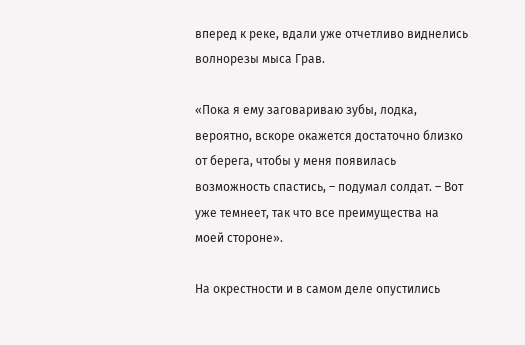вперед к реке, вдали уже отчетливо виднелись волнорезы мыса Грав.

«Пока я ему заговариваю зубы, лодка, вероятно, вскоре окажется достаточно близко от берега, чтобы у меня появилась возможность спастись, – подумал солдат. – Вот уже темнеет, так что все преимущества на моей стороне».

На окрестности и в самом деле опустились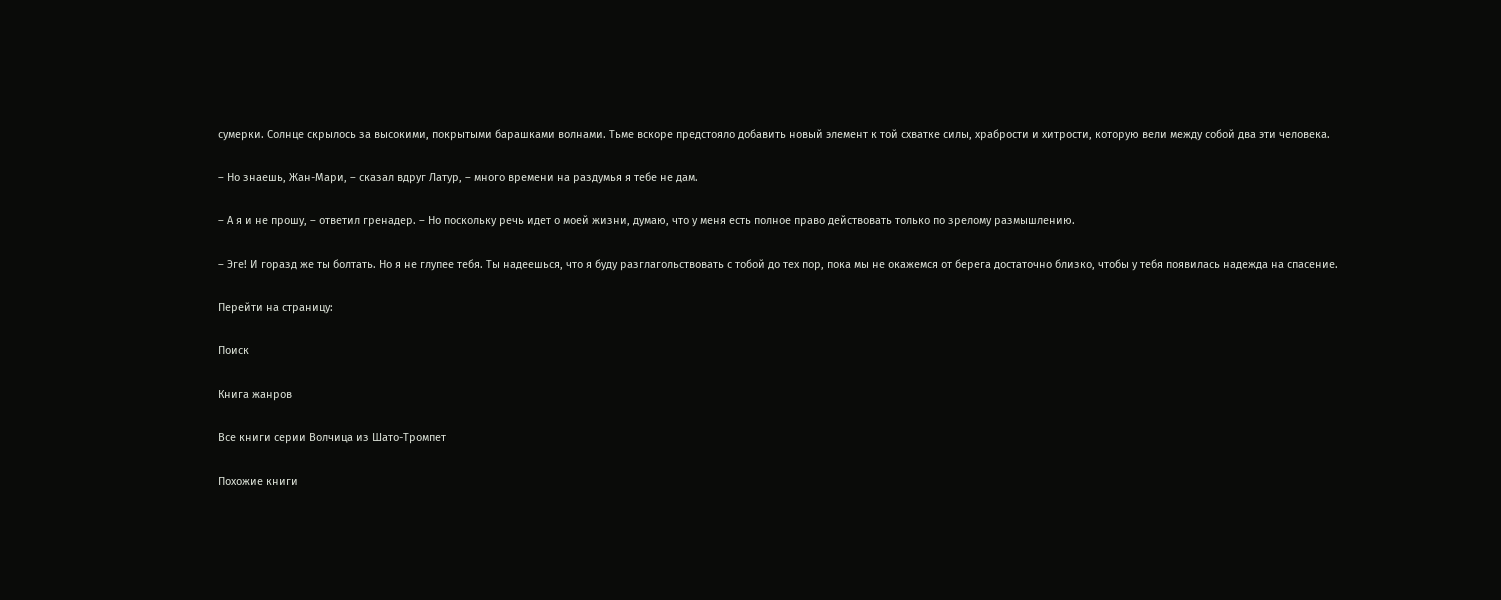сумерки. Солнце скрылось за высокими, покрытыми барашками волнами. Тьме вскоре предстояло добавить новый элемент к той схватке силы, храбрости и хитрости, которую вели между собой два эти человека.

– Но знаешь, Жан-Мари, – сказал вдруг Латур, – много времени на раздумья я тебе не дам.

– А я и не прошу, – ответил гренадер. – Но поскольку речь идет о моей жизни, думаю, что у меня есть полное право действовать только по зрелому размышлению.

– Эге! И горазд же ты болтать. Но я не глупее тебя. Ты надеешься, что я буду разглагольствовать с тобой до тех пор, пока мы не окажемся от берега достаточно близко, чтобы у тебя появилась надежда на спасение.

Перейти на страницу:

Поиск

Книга жанров

Все книги серии Волчица из Шато-Тромпет

Похожие книги